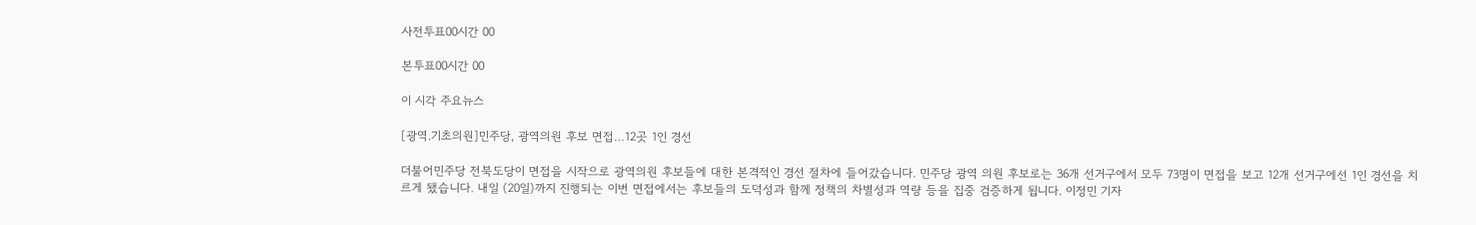사전투표00시간 00

본투표00시간 00

이 시각 주요뉴스

[광역.기초의원]민주당, 광역의원 후보 면접…12곳 1인 경선

더불어민주당 전북도당이 면접을 시작으로 광역의원 후보들에 대한 본격적인 경선 절차에 들어갔습니다. 민주당 광역 의원 후보로는 36개 선거구에서 모두 73명이 면접을 보고 12개 선거구에선 1인 경선을 치르게 됐습니다. 내일 (20일)까지 진행되는 이번 면접에서는 후보들의 도덕성과 함께 정책의 차별성과 역량 등을 집중 검증하게 됩니다. 이정민 기자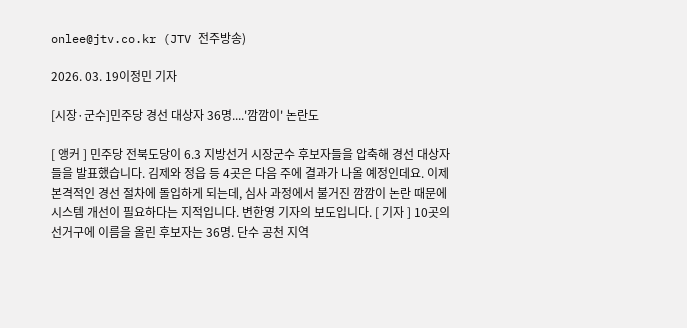onlee@jtv.co.kr (JTV 전주방송)

2026. 03. 19이정민 기자

[시장·군수]민주당 경선 대상자 36명....'깜깜이' 논란도

[ 앵커 ] 민주당 전북도당이 6.3 지방선거 시장군수 후보자들을 압축해 경선 대상자들을 발표했습니다. 김제와 정읍 등 4곳은 다음 주에 결과가 나올 예정인데요. 이제 본격적인 경선 절차에 돌입하게 되는데, 심사 과정에서 불거진 깜깜이 논란 때문에 시스템 개선이 필요하다는 지적입니다. 변한영 기자의 보도입니다. [ 기자 ] 10곳의 선거구에 이름을 올린 후보자는 36명. 단수 공천 지역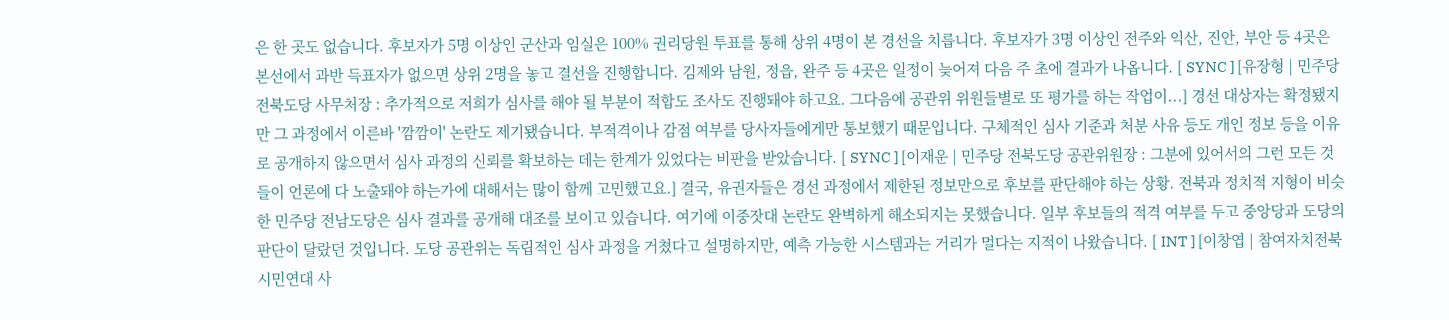은 한 곳도 없습니다. 후보자가 5명 이상인 군산과 임실은 100% 권리당원 투표를 통해 상위 4명이 본 경선을 치릅니다. 후보자가 3명 이상인 전주와 익산, 진안, 부안 등 4곳은 본선에서 과반 득표자가 없으면 상위 2명을 놓고 결선을 진행합니다. 김제와 남원, 정읍, 완주 등 4곳은 일정이 늦어져 다음 주 초에 결과가 나옵니다. [ SYNC ] [유장형 | 민주당 전북도당 사무처장 : 추가적으로 저희가 심사를 해야 될 부분이 적합도 조사도 진행돼야 하고요. 그다음에 공관위 위원들별로 또 평가를 하는 작업이...] 경선 대상자는 확정됐지만 그 과정에서 이른바 '깜깜이' 논란도 제기됐습니다. 부적격이나 감점 여부를 당사자들에게만 통보했기 때문입니다. 구체적인 심사 기준과 처분 사유 등도 개인 정보 등을 이유로 공개하지 않으면서 심사 과정의 신뢰를 확보하는 데는 한계가 있었다는 비판을 받았습니다. [ SYNC ] [이재운 | 민주당 전북도당 공관위원장 : 그분에 있어서의 그런 모든 것들이 언론에 다 노출돼야 하는가에 대해서는 많이 함께 고민했고요.] 결국, 유권자들은 경선 과정에서 제한된 정보만으로 후보를 판단해야 하는 상황. 전북과 정치적 지형이 비슷한 민주당 전남도당은 심사 결과를 공개해 대조를 보이고 있습니다. 여기에 이중잣대 논란도 완벽하게 해소되지는 못했습니다. 일부 후보들의 적격 여부를 두고 중앙당과 도당의 판단이 달랐던 것입니다. 도당 공관위는 독립적인 심사 과정을 거쳤다고 설명하지만, 예측 가능한 시스템과는 거리가 멀다는 지적이 나왔습니다. [ INT ] [이창엽 | 참여자치전북시민연대 사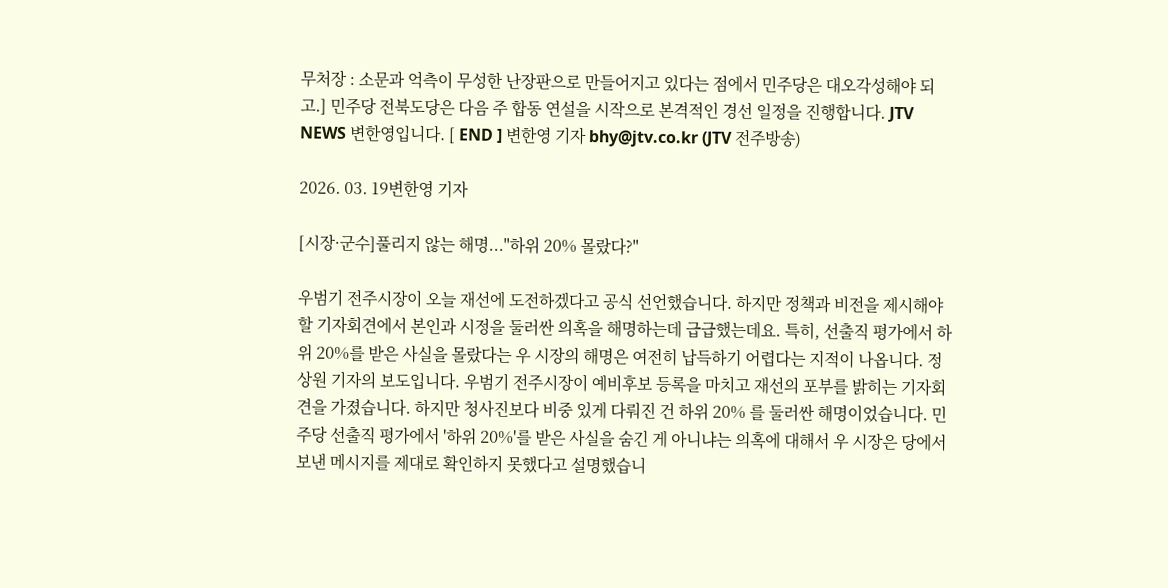무처장 : 소문과 억측이 무성한 난장판으로 만들어지고 있다는 점에서 민주당은 대오각성해야 되고.] 민주당 전북도당은 다음 주 합동 연설을 시작으로 본격적인 경선 일정을 진행합니다. JTV NEWS 변한영입니다. [ END ] 변한영 기자 bhy@jtv.co.kr (JTV 전주방송)

2026. 03. 19변한영 기자

[시장·군수]풀리지 않는 해명..."하위 20% 몰랐다?"

우범기 전주시장이 오늘 재선에 도전하겠다고 공식 선언했습니다. 하지만 정책과 비전을 제시해야 할 기자회견에서 본인과 시정을 둘러싼 의혹을 해명하는데 급급했는데요. 특히, 선출직 평가에서 하위 20%를 받은 사실을 몰랐다는 우 시장의 해명은 여전히 납득하기 어렵다는 지적이 나옵니다. 정상원 기자의 보도입니다. 우범기 전주시장이 예비후보 등록을 마치고 재선의 포부를 밝히는 기자회견을 가졌습니다. 하지만 청사진보다 비중 있게 다뤄진 건 하위 20% 를 둘러싼 해명이었습니다. 민주당 선출직 평가에서 '하위 20%'를 받은 사실을 숨긴 게 아니냐는 의혹에 대해서 우 시장은 당에서 보낸 메시지를 제대로 확인하지 못했다고 설명했습니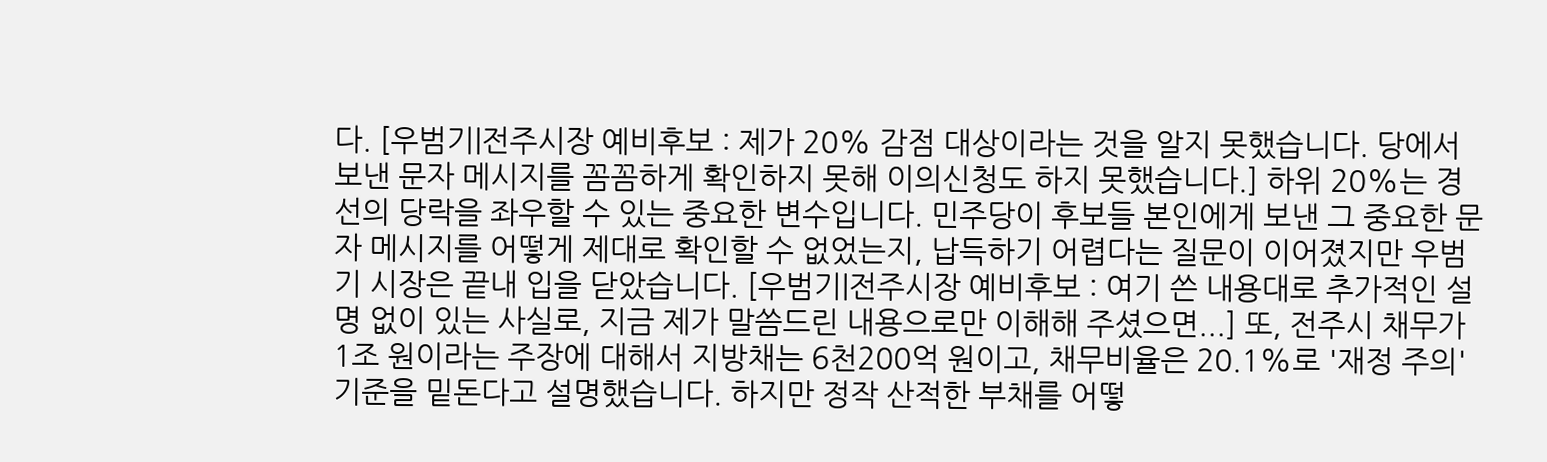다. [우범기|전주시장 예비후보 : 제가 20% 감점 대상이라는 것을 알지 못했습니다. 당에서 보낸 문자 메시지를 꼼꼼하게 확인하지 못해 이의신청도 하지 못했습니다.] 하위 20%는 경선의 당락을 좌우할 수 있는 중요한 변수입니다. 민주당이 후보들 본인에게 보낸 그 중요한 문자 메시지를 어떻게 제대로 확인할 수 없었는지, 납득하기 어렵다는 질문이 이어졌지만 우범기 시장은 끝내 입을 닫았습니다. [우범기|전주시장 예비후보 : 여기 쓴 내용대로 추가적인 설명 없이 있는 사실로, 지금 제가 말씀드린 내용으로만 이해해 주셨으면...] 또, 전주시 채무가 1조 원이라는 주장에 대해서 지방채는 6천200억 원이고, 채무비율은 20.1%로 '재정 주의' 기준을 밑돈다고 설명했습니다. 하지만 정작 산적한 부채를 어떻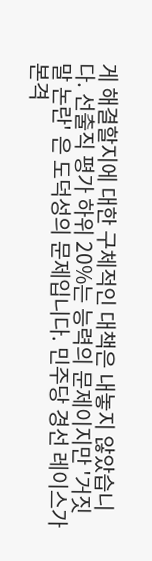게 해결할지에 대한 구체적인 대책은 내놓지 않았습니다. 선출직 평가 하위 20%는 능력의 문제이지만 '거짓말 논란' 은 도덕성의 문제입니다. 민주당 경선 레이스가 본격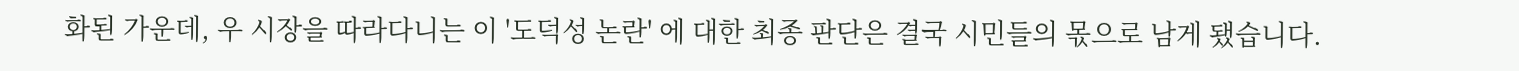화된 가운데, 우 시장을 따라다니는 이 '도덕성 논란' 에 대한 최종 판단은 결국 시민들의 몫으로 남게 됐습니다.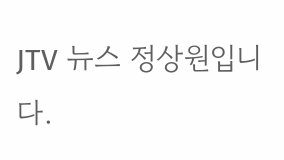JTV 뉴스 정상원입니다.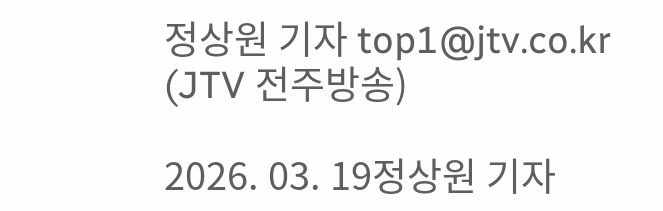정상원 기자 top1@jtv.co.kr (JTV 전주방송)

2026. 03. 19정상원 기자